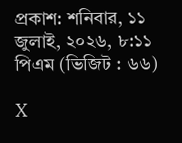প্রকাশ: শনিবার, ১১ জুলাই, ২০২৬, ৮:১১ পিএম (ভিজিট : ৬৬)

X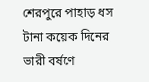শেরপুরে পাহাড় ধস
টানা কয়েক দিনের ভারী বর্ষণে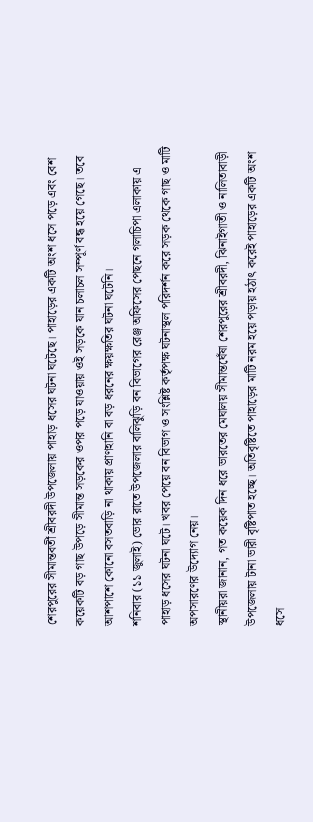শেরপুরের সীমান্তবর্তী শ্রীবরদী উপজেলায় পাহাড় ধসের ঘটনা ঘটেছে। পাহাড়ের একটি অংশ ধসে পড়ে এবং বেশ কয়েকটি বড় গাছ উপড়ে সীমান্ত সড়কের ওপর পড়ে যাওয়ায় ওই সড়কে যান চলাচল সম্পূর্ণ বন্ধ হয়ে গেছে। তবে আশপাশে কোনো বসতবাড়ি না থাকায় প্রাণহানি বা বড় ধরনের ক্ষয়ক্ষতির ঘটনা ঘটেনি।
শনিবার (১১ জুলাই) ভোর রাতে উপজেলার বালিঝুড়ি বন বিভাগের রেঞ্জ অফিসের পেছনে গলাচিপা এলাকায় এ পাহাড় ধসের ঘটনা ঘটে। খবর পেয়ে বন বিভাগ ও সংশ্লিষ্ট কর্তৃপক্ষ ঘটনাস্থল পরিদর্শন করে সড়ক থেকে গাছ ও মাটি অপসারণের উদ্যোগ নেয়।
স্থানীয়রা জানান, গত কয়েক দিন ধরে ভারতের মেঘালয় সীমান্তঘেঁষা শেরপুরের শ্রীবরদী, ঝিনাইগাতী ও নালিতাবাড়ী উপজেলায় টানা ভারী বৃষ্টিপাত হচ্ছে। অতিবৃষ্টিতে পাহাড়ের মাটি নরম হয়ে পড়ায় হঠাৎ করেই পাহাড়ের একটি অংশ ধসে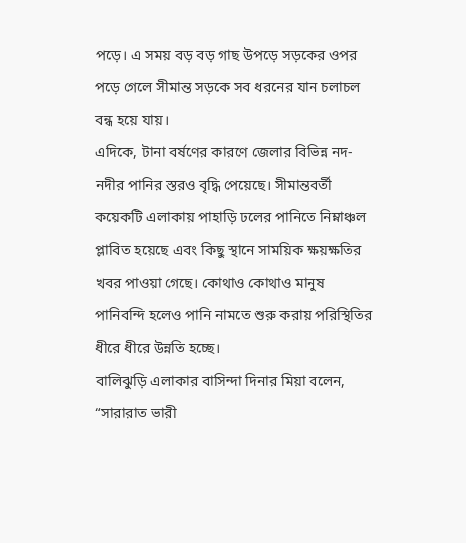পড়ে। এ সময় বড় বড় গাছ উপড়ে সড়কের ওপর পড়ে গেলে সীমান্ত সড়কে সব ধরনের যান চলাচল বন্ধ হয়ে যায়।
এদিকে, টানা বর্ষণের কারণে জেলার বিভিন্ন নদ-নদীর পানির স্তরও বৃদ্ধি পেয়েছে। সীমান্তবর্তী কয়েকটি এলাকায় পাহাড়ি ঢলের পানিতে নিম্নাঞ্চল প্লাবিত হয়েছে এবং কিছু স্থানে সাময়িক ক্ষয়ক্ষতির খবর পাওয়া গেছে। কোথাও কোথাও মানুষ পানিবন্দি হলেও পানি নামতে শুরু করায় পরিস্থিতির ধীরে ধীরে উন্নতি হচ্ছে।
বালিঝুড়ি এলাকার বাসিন্দা দিনার মিয়া বলেন, “সারারাত ভারী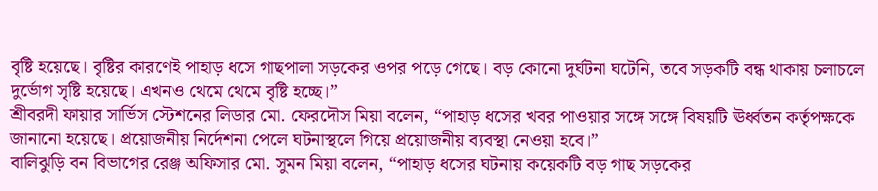বৃষ্টি হয়েছে। বৃষ্টির কারণেই পাহাড় ধসে গাছপালা সড়কের ওপর পড়ে গেছে। বড় কোনো দুর্ঘটনা ঘটেনি, তবে সড়কটি বন্ধ থাকায় চলাচলে দুর্ভোগ সৃষ্টি হয়েছে। এখনও থেমে থেমে বৃষ্টি হচ্ছে।”
শ্রীবরদী ফায়ার সার্ভিস স্টেশনের লিডার মো. ফেরদৌস মিয়া বলেন, “পাহাড় ধসের খবর পাওয়ার সঙ্গে সঙ্গে বিষয়টি ঊর্ধ্বতন কর্তৃপক্ষকে জানানো হয়েছে। প্রয়োজনীয় নির্দেশনা পেলে ঘটনাস্থলে গিয়ে প্রয়োজনীয় ব্যবস্থা নেওয়া হবে।”
বালিঝুড়ি বন বিভাগের রেঞ্জ অফিসার মো. সুমন মিয়া বলেন, “পাহাড় ধসের ঘটনায় কয়েকটি বড় গাছ সড়কের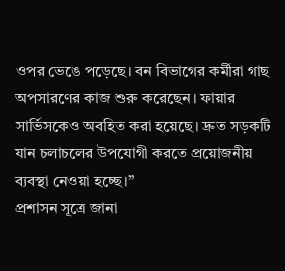ওপর ভেঙে পড়েছে। বন বিভাগের কর্মীরা গাছ অপসারণের কাজ শুরু করেছেন। ফায়ার সার্ভিসকেও অবহিত করা হয়েছে। দ্রুত সড়কটি যান চলাচলের উপযোগী করতে প্রয়োজনীয় ব্যবস্থা নেওয়া হচ্ছে।”
প্রশাসন সূত্রে জানা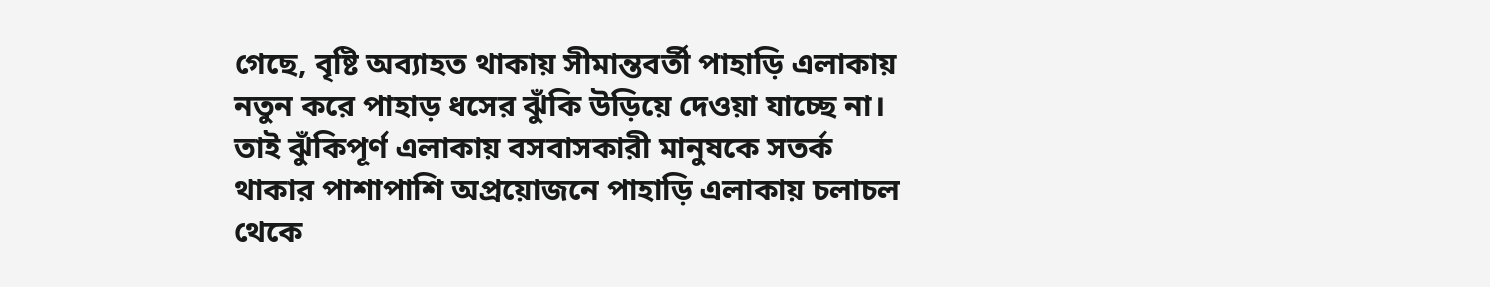গেছে, বৃষ্টি অব্যাহত থাকায় সীমান্তবর্তী পাহাড়ি এলাকায় নতুন করে পাহাড় ধসের ঝুঁকি উড়িয়ে দেওয়া যাচ্ছে না। তাই ঝুঁকিপূর্ণ এলাকায় বসবাসকারী মানুষকে সতর্ক থাকার পাশাপাশি অপ্রয়োজনে পাহাড়ি এলাকায় চলাচল থেকে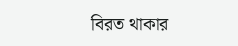বিরত থাকার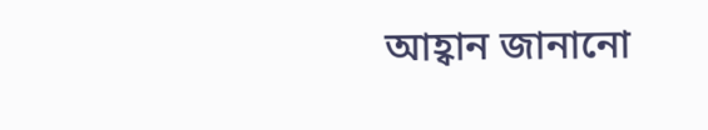আহ্বান জানানো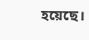হয়েছে।